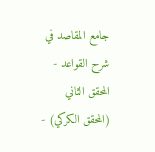جامع المقاصد في شرح القواعد - المحقق الثاني (المحقق الكركي) -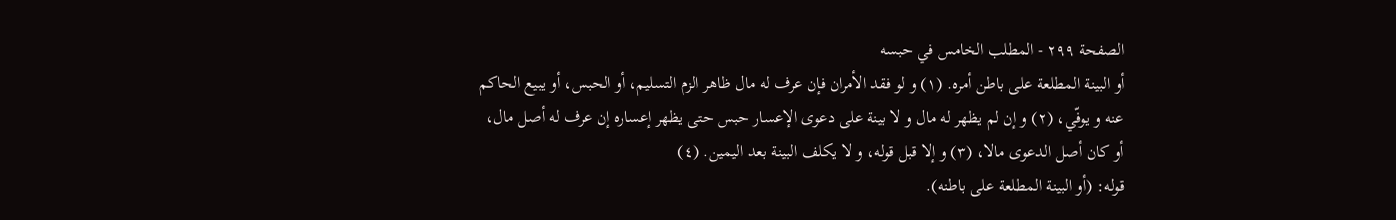الصفحة ٢٩٩ - المطلب الخامس في حبسه
أو البينة المطلعة على باطن أمره. (١) و لو فقد الأمران فإن عرف له مال ظاهر الزم التسليم، أو الحبس، أو يبيع الحاكم عنه و يوفّي، (٢) و إن لم يظهر له مال و لا بينة على دعوى الإعسار حبس حتى يظهر إعساره إن عرف له أصل مال، أو كان أصل الدعوى مالا، (٣) و إلا قبل قوله، و لا يكلف البينة بعد اليمين. (٤)
قوله: (أو البينة المطلعة على باطنه).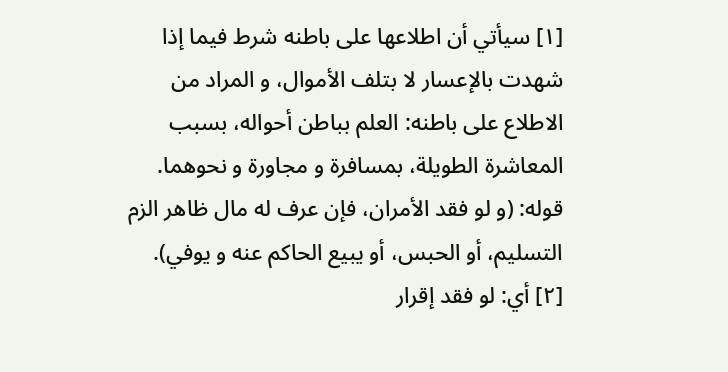[١] سيأتي أن اطلاعها على باطنه شرط فيما إذا شهدت بالإعسار لا بتلف الأموال، و المراد من الاطلاع على باطنه: العلم بباطن أحواله، بسبب المعاشرة الطويلة، بمسافرة و مجاورة و نحوهما.
قوله: (و لو فقد الأمران، فإن عرف له مال ظاهر الزم التسليم، أو الحبس، أو يبيع الحاكم عنه و يوفي).
[٢] أي: لو فقد إقرار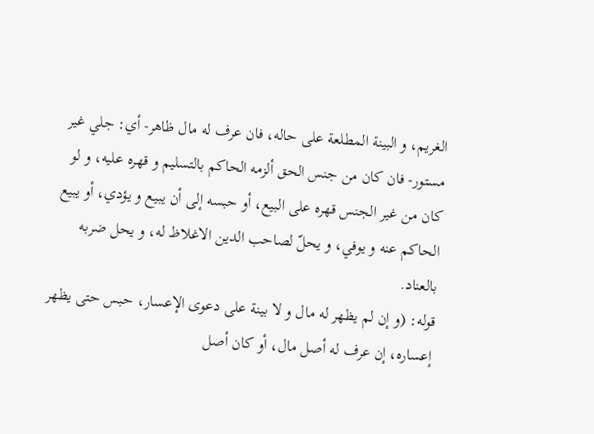الغريم، و البينة المطلعة على حاله، فان عرف له مال ظاهر- أي: جلي غير مستور- فان كان من جنس الحق ألزمه الحاكم بالتسليم و قهره عليه، و لو كان من غير الجنس قهره على البيع، أو حبسه إلى أن يبيع و يؤدي، أو يبيع الحاكم عنه و يوفي، و يحلّ لصاحب الدين الاغلاظ له، و يحل ضربه بالعناد.
قوله: (و إن لم يظهر له مال و لا بينة على دعوى الإعسار، حبس حتى يظهر إعساره، إن عرف له أصل مال، أو كان أصل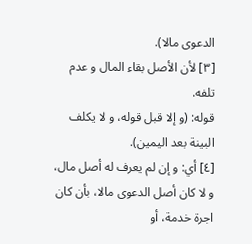الدعوى مالا).
[٣] لأن الأصل بقاء المال و عدم تلفه.
قوله: (و إلا قبل قوله، و لا يكلف البينة بعد اليمين).
[٤] أي: و إن لم يعرف له أصل مال، و لا كان أصل الدعوى مالا، بأن كان اجرة خدمة، أو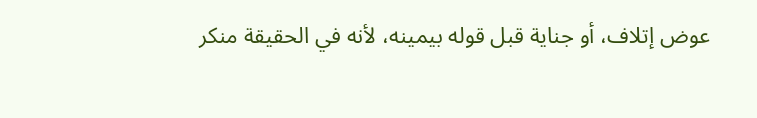عوض إتلاف، أو جناية قبل قوله بيمينه، لأنه في الحقيقة منكر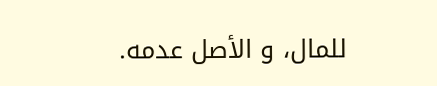للمال، و الأصل عدمه.